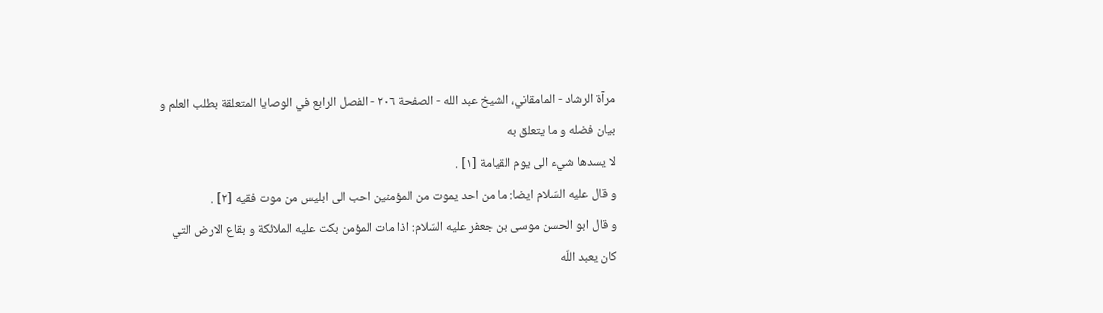مرآة الرشاد - المامقاني، الشيخ عبد الله - الصفحة ٢٠٦ - الفصل الرابع في الوصايا المتعلقة بطلب العلم و بيان فضله و ما يتعلق به
لا يسدها شيء الى يوم القيامة [١] .
و قال عليه السّلام ايضا: ما من احد يموت من المؤمنين احب الى ابليس من موت فقيه [٢] .
و قال ابو الحسن موسى بن جعفر عليه السّلام: اذا مات المؤمن بكت عليه الملائكة و بقاع الارض التي كان يعبد اللّه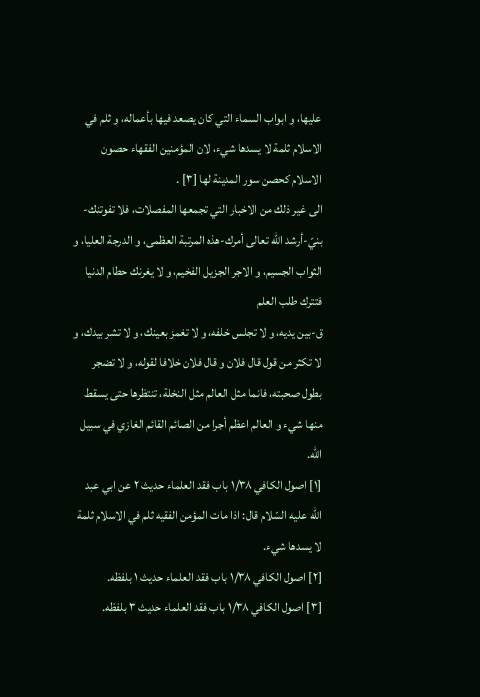عليها، و ابواب السماء التي كان يصعد فيها بأعماله، و ثلم في الاسلام ثلمة لا يسدها شيء، لان المؤمنين الفقهاء حصون الاسلام كحصن سور المدينة لها [٣] .
الى غير ذلك من الاخبار التي تجمعها المفصلات، فلا تفوتنك-بنيّ-أرشد اللّه تعالى أمرك-هذه المرتبة العظمى، و الدرجة العليا، و الثواب الجسيم، و الاجر الجزيل الفخيم، و لا يغرنك حطام الدنيا فتترك طلب العلم
ق-بين يديه، و لا تجلس خلفه، و لا تغمز بعينك، و لا تشر بيدك، و لا تكثر من قول قال فلان و قال فلان خلافا لقوله، و لا تضجر بطول صحبته، فانما مثل العالم مثل النخلة، تنتظرها حتى يسقط منها شيء و العالم اعظم أجرا من الصائم القائم الغازي في سبيل اللّه.
[١] اصول الكافي ١/٣٨ باب فقد العلماء حديث ٢ عن ابي عبد اللّه عليه السّلام قال: اذا مات المؤمن الفقيه ثلم في الاسلام ثلمة لا يسدها شيء.
[٢] اصول الكافي ١/٣٨ باب فقد العلماء حديث ١ بلفظه.
[٣] اصول الكافي ١/٣٨ باب فقد العلماء حديث ٣ بلفظه.